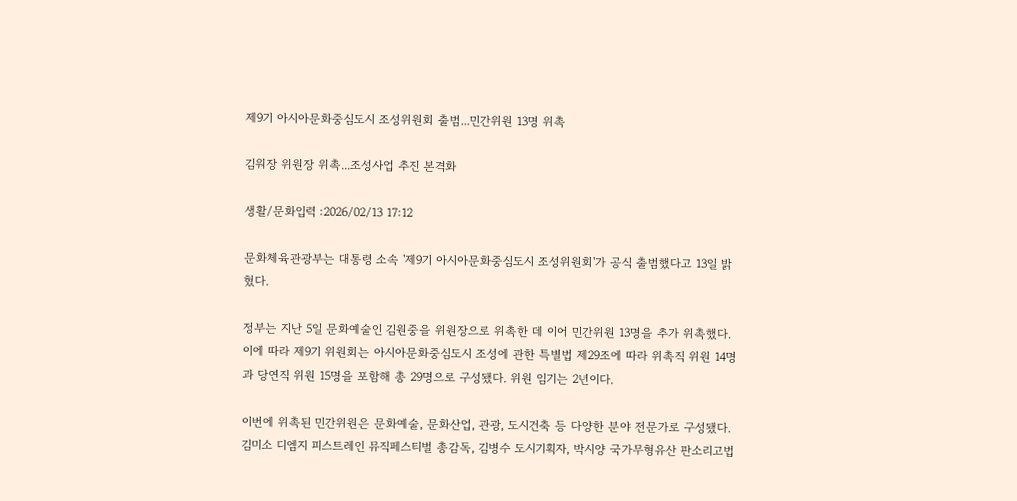제9기 아시아문화중심도시 조성위원회 출범...민간위원 13명 위촉

김워장 위원장 위촉...조성사업 추진 본격화

생활/문화입력 :2026/02/13 17:12

문화체육관광부는 대통령 소속 '제9기 아시아문화중심도시 조성위원회'가 공식 출범했다고 13일 밝혔다.

정부는 지난 5일 문화예술인 김원중을 위원장으로 위촉한 데 이어 민간위원 13명을 추가 위촉했다. 이에 따라 제9기 위원회는 아시아문화중심도시 조성에 관한 특별법 제29조에 따라 위촉직 위원 14명과 당연직 위원 15명을 포함해 총 29명으로 구성됐다. 위원 임기는 2년이다.

이번에 위촉된 민간위원은 문화예술, 문화산업, 관광, 도시건축 등 다양한 분야 전문가로 구성됐다. 김미소 디엠지 피스트레인 뮤직페스티벌 총감독, 김병수 도시기획자, 박시양 국가무형유산 판소리고법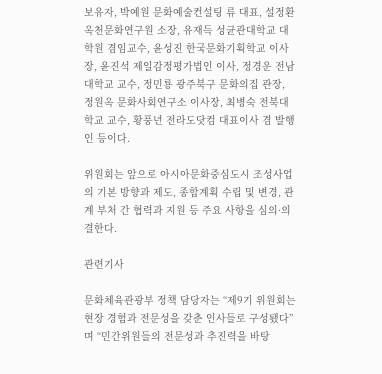보유자, 박예원 문화예술컨설팅 류 대표, 설정환 옥천문화연구원 소장, 유재득 성균관대학교 대학원 겸임교수, 윤성진 한국문화기획학교 이사장, 윤진석 제일감정평가법인 이사, 정경운 전남대학교 교수, 정민룡 광주북구 문화의집 관장, 정원옥 문화사회연구소 이사장, 최병숙 전북대학교 교수, 황풍년 전라도닷컴 대표이사 겸 발행인 등이다.

위원회는 앞으로 아시아문화중심도시 조성사업의 기본 방향과 제도, 종합계획 수립 및 변경, 관계 부처 간 협력과 지원 등 주요 사항을 심의·의결한다.

관련기사

문화체육관광부 정책 담당자는 “제9기 위원회는 현장 경험과 전문성을 갖춘 인사들로 구성됐다”며 “민간위원들의 전문성과 추진력을 바탕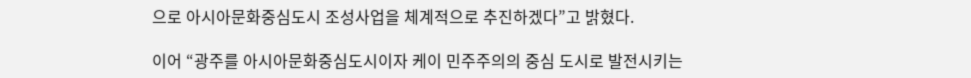으로 아시아문화중심도시 조성사업을 체계적으로 추진하겠다”고 밝혔다.

이어 “광주를 아시아문화중심도시이자 케이 민주주의의 중심 도시로 발전시키는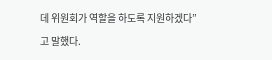데 위원회가 역할을 하도록 지원하겠다”고 말했다.